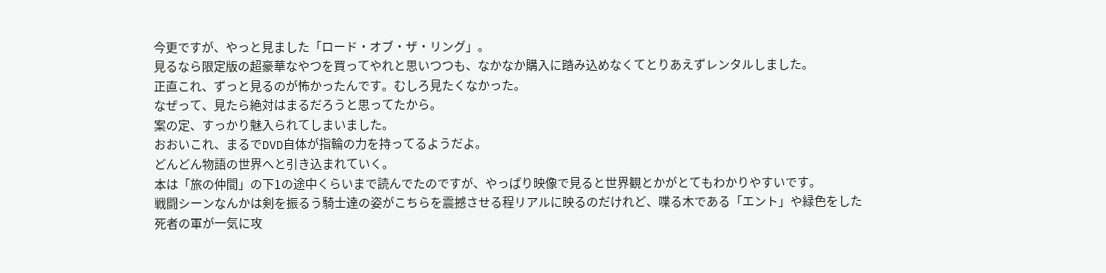今更ですが、やっと見ました「ロード・オブ・ザ・リング」。
見るなら限定版の超豪華なやつを買ってやれと思いつつも、なかなか購入に踏み込めなくてとりあえずレンタルしました。
正直これ、ずっと見るのが怖かったんです。むしろ見たくなかった。
なぜって、見たら絶対はまるだろうと思ってたから。
案の定、すっかり魅入られてしまいました。
おおいこれ、まるでDVD自体が指輪の力を持ってるようだよ。
どんどん物語の世界へと引き込まれていく。
本は「旅の仲間」の下1の途中くらいまで読んでたのですが、やっぱり映像で見ると世界観とかがとてもわかりやすいです。
戦闘シーンなんかは剣を振るう騎士達の姿がこちらを震撼させる程リアルに映るのだけれど、喋る木である「エント」や緑色をした死者の軍が一気に攻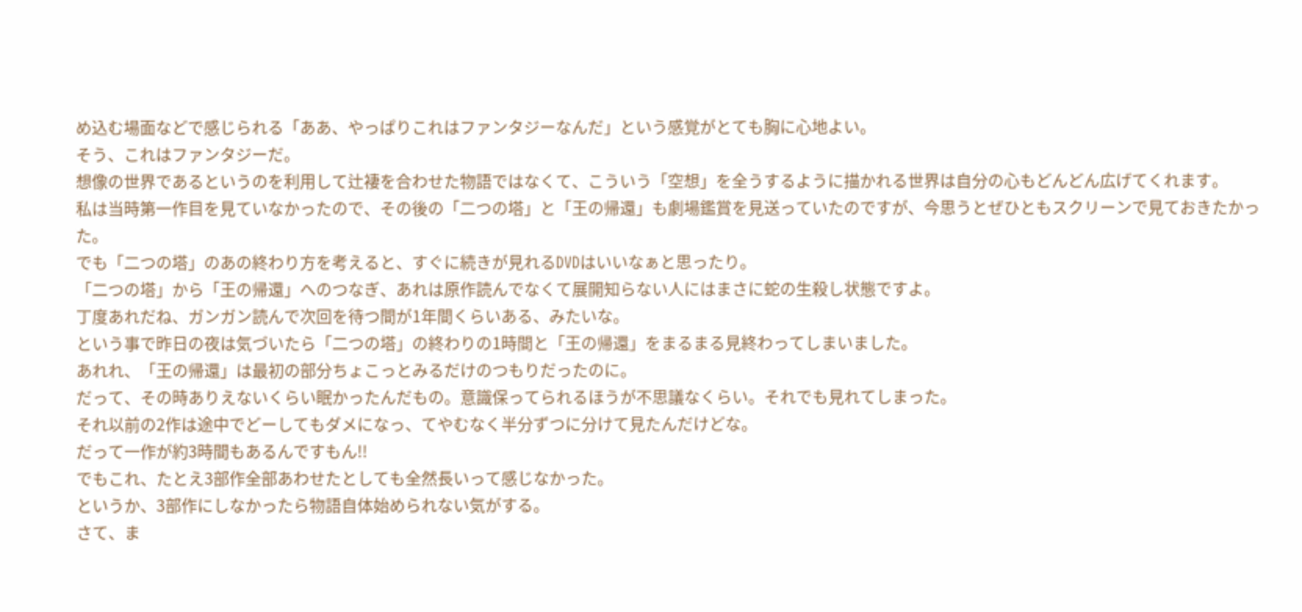め込む場面などで感じられる「ああ、やっぱりこれはファンタジーなんだ」という感覚がとても胸に心地よい。
そう、これはファンタジーだ。
想像の世界であるというのを利用して辻褄を合わせた物語ではなくて、こういう「空想」を全うするように描かれる世界は自分の心もどんどん広げてくれます。
私は当時第一作目を見ていなかったので、その後の「二つの塔」と「王の帰還」も劇場鑑賞を見送っていたのですが、今思うとぜひともスクリーンで見ておきたかった。
でも「二つの塔」のあの終わり方を考えると、すぐに続きが見れるDVDはいいなぁと思ったり。
「二つの塔」から「王の帰還」へのつなぎ、あれは原作読んでなくて展開知らない人にはまさに蛇の生殺し状態ですよ。
丁度あれだね、ガンガン読んで次回を待つ間が1年間くらいある、みたいな。
という事で昨日の夜は気づいたら「二つの塔」の終わりの1時間と「王の帰還」をまるまる見終わってしまいました。
あれれ、「王の帰還」は最初の部分ちょこっとみるだけのつもりだったのに。
だって、その時ありえないくらい眠かったんだもの。意識保ってられるほうが不思議なくらい。それでも見れてしまった。
それ以前の2作は途中でどーしてもダメになっ、てやむなく半分ずつに分けて見たんだけどな。
だって一作が約3時間もあるんですもん!!
でもこれ、たとえ3部作全部あわせたとしても全然長いって感じなかった。
というか、3部作にしなかったら物語自体始められない気がする。
さて、ま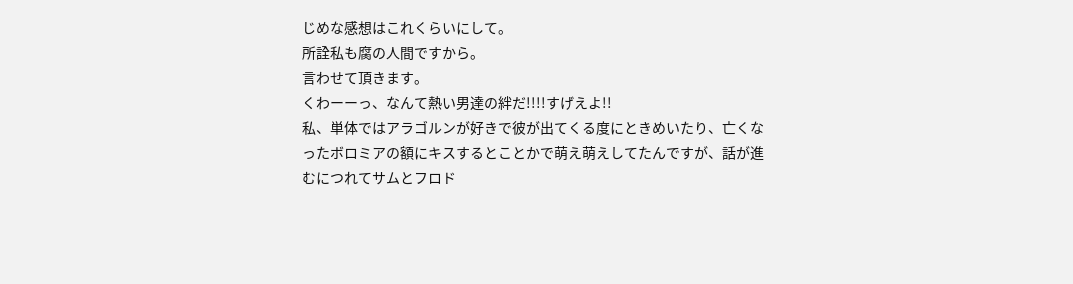じめな感想はこれくらいにして。
所詮私も腐の人間ですから。
言わせて頂きます。
くわーーっ、なんて熱い男達の絆だ!!!!すげえよ!!
私、単体ではアラゴルンが好きで彼が出てくる度にときめいたり、亡くなったボロミアの額にキスするとことかで萌え萌えしてたんですが、話が進むにつれてサムとフロド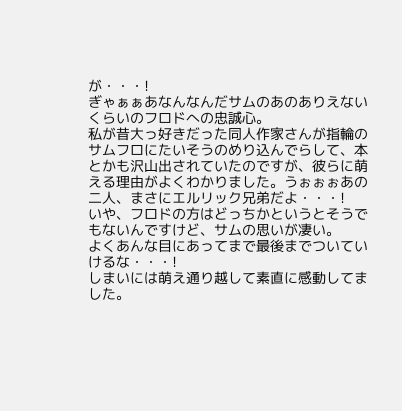が・・・!
ぎゃぁぁあなんなんだサムのあのありえないくらいのフロドへの忠誠心。
私が昔大っ好きだった同人作家さんが指輪のサムフロにたいそうのめり込んでらして、本とかも沢山出されていたのですが、彼らに萌える理由がよくわかりました。うぉぉぉあの二人、まさにエルリック兄弟だよ・・・!
いや、フロドの方はどっちかというとそうでもないんですけど、サムの思いが凄い。
よくあんな目にあってまで最後までついていけるな・・・!
しまいには萌え通り越して素直に感動してました。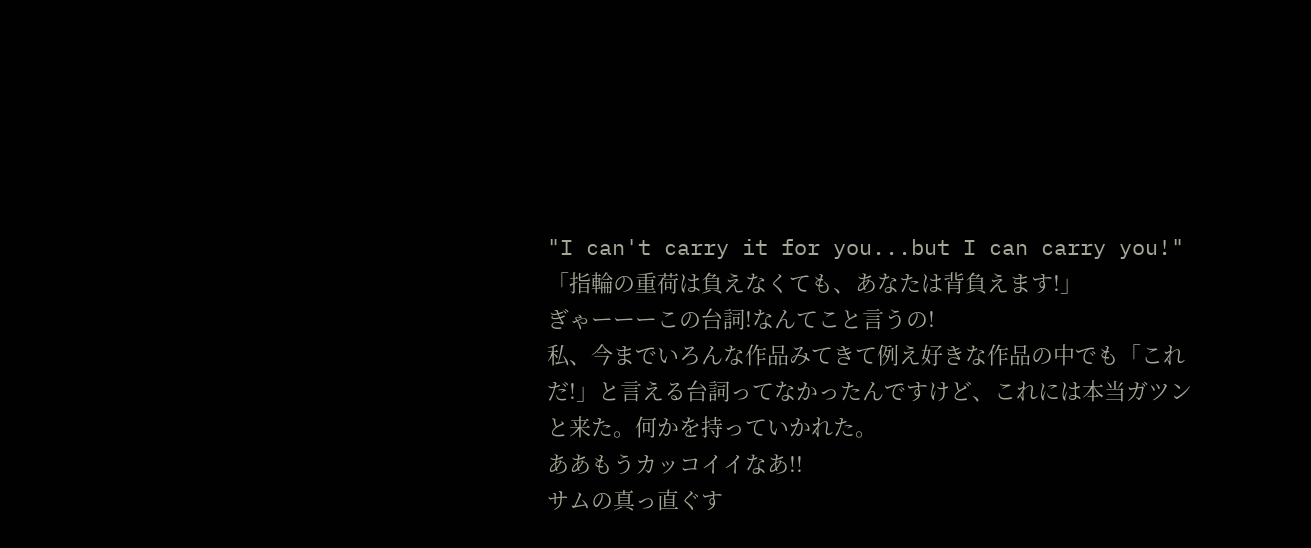"I can't carry it for you...but I can carry you!"
「指輪の重荷は負えなくても、あなたは背負えます!」
ぎゃーーーこの台詞!なんてこと言うの!
私、今までいろんな作品みてきて例え好きな作品の中でも「これだ!」と言える台詞ってなかったんですけど、これには本当ガツンと来た。何かを持っていかれた。
ああもうカッコイイなあ!!
サムの真っ直ぐす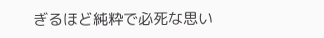ぎるほど純粋で必死な思い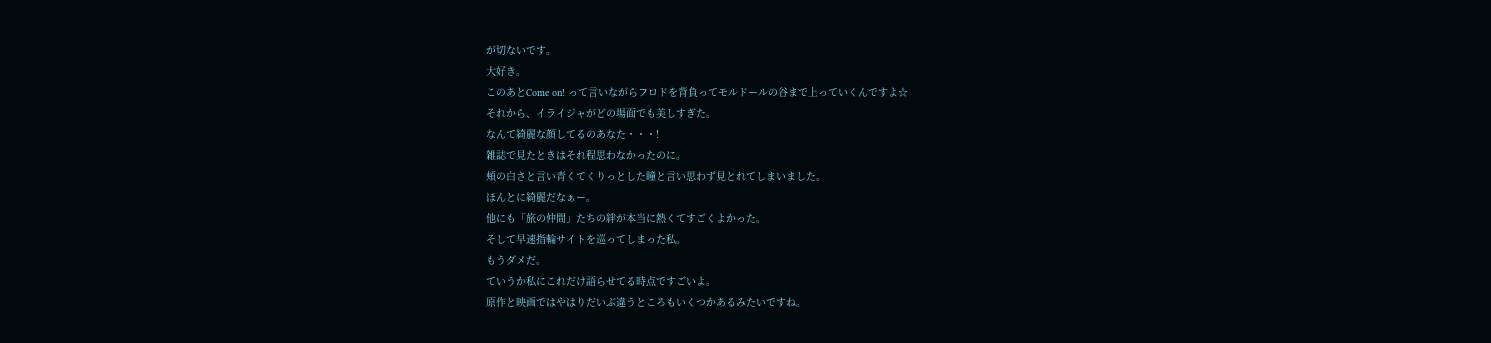が切ないです。
大好き。
このあとCome on! って言いながらフロドを背負ってモルドールの谷まで上っていくんですよ☆
それから、イライジャがどの場面でも美しすぎた。
なんて綺麗な顔してるのあなた・・・!
雑誌で見たときはそれ程思わなかったのに。
頬の白さと言い青くてくりっとした瞳と言い思わず見とれてしまいました。
ほんとに綺麗だなぁー。
他にも「旅の仲間」たちの絆が本当に熱くてすごくよかった。
そして早速指輪サイトを巡ってしまった私。
もうダメだ。
ていうか私にこれだけ語らせてる時点ですごいよ。
原作と映画ではやはりだいぶ違うところもいくつかあるみたいですね。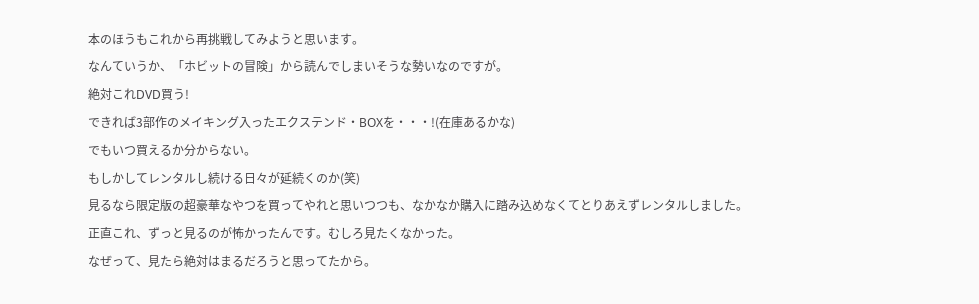本のほうもこれから再挑戦してみようと思います。
なんていうか、「ホビットの冒険」から読んでしまいそうな勢いなのですが。
絶対これDVD買う!
できれば3部作のメイキング入ったエクステンド・BOXを・・・!(在庫あるかな)
でもいつ買えるか分からない。
もしかしてレンタルし続ける日々が延続くのか(笑)
見るなら限定版の超豪華なやつを買ってやれと思いつつも、なかなか購入に踏み込めなくてとりあえずレンタルしました。
正直これ、ずっと見るのが怖かったんです。むしろ見たくなかった。
なぜって、見たら絶対はまるだろうと思ってたから。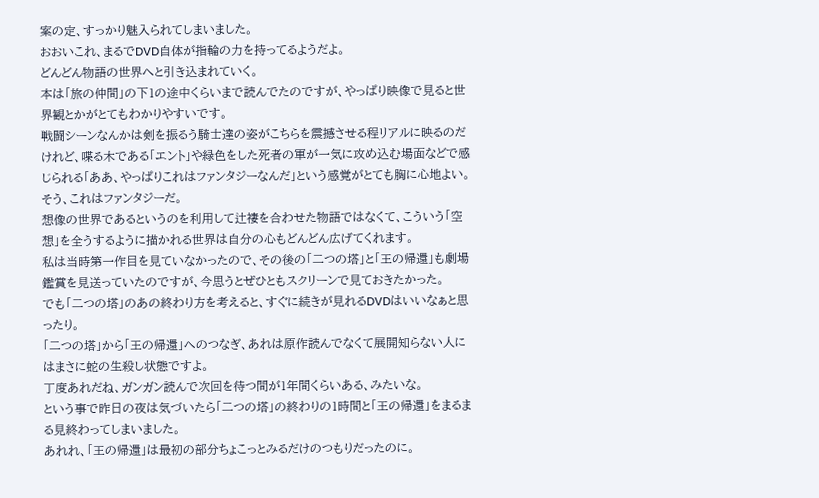案の定、すっかり魅入られてしまいました。
おおいこれ、まるでDVD自体が指輪の力を持ってるようだよ。
どんどん物語の世界へと引き込まれていく。
本は「旅の仲間」の下1の途中くらいまで読んでたのですが、やっぱり映像で見ると世界観とかがとてもわかりやすいです。
戦闘シーンなんかは剣を振るう騎士達の姿がこちらを震撼させる程リアルに映るのだけれど、喋る木である「エント」や緑色をした死者の軍が一気に攻め込む場面などで感じられる「ああ、やっぱりこれはファンタジーなんだ」という感覚がとても胸に心地よい。
そう、これはファンタジーだ。
想像の世界であるというのを利用して辻褄を合わせた物語ではなくて、こういう「空想」を全うするように描かれる世界は自分の心もどんどん広げてくれます。
私は当時第一作目を見ていなかったので、その後の「二つの塔」と「王の帰還」も劇場鑑賞を見送っていたのですが、今思うとぜひともスクリーンで見ておきたかった。
でも「二つの塔」のあの終わり方を考えると、すぐに続きが見れるDVDはいいなぁと思ったり。
「二つの塔」から「王の帰還」へのつなぎ、あれは原作読んでなくて展開知らない人にはまさに蛇の生殺し状態ですよ。
丁度あれだね、ガンガン読んで次回を待つ間が1年間くらいある、みたいな。
という事で昨日の夜は気づいたら「二つの塔」の終わりの1時間と「王の帰還」をまるまる見終わってしまいました。
あれれ、「王の帰還」は最初の部分ちょこっとみるだけのつもりだったのに。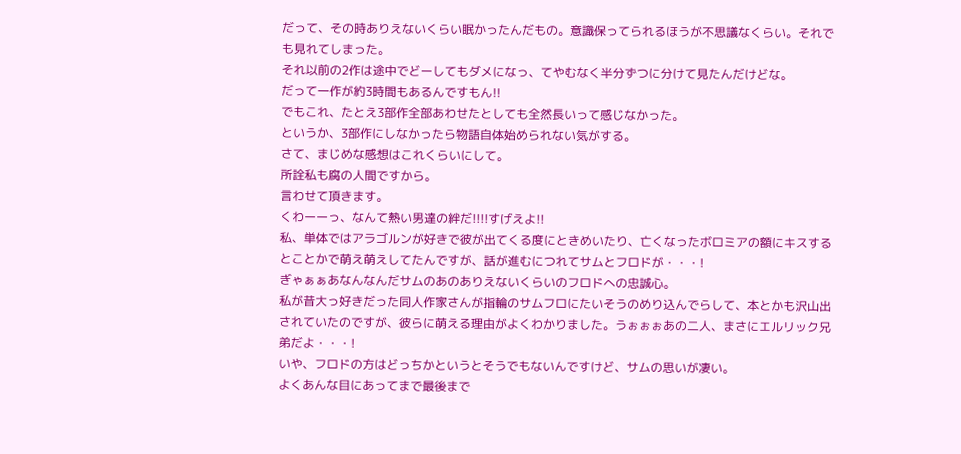だって、その時ありえないくらい眠かったんだもの。意識保ってられるほうが不思議なくらい。それでも見れてしまった。
それ以前の2作は途中でどーしてもダメになっ、てやむなく半分ずつに分けて見たんだけどな。
だって一作が約3時間もあるんですもん!!
でもこれ、たとえ3部作全部あわせたとしても全然長いって感じなかった。
というか、3部作にしなかったら物語自体始められない気がする。
さて、まじめな感想はこれくらいにして。
所詮私も腐の人間ですから。
言わせて頂きます。
くわーーっ、なんて熱い男達の絆だ!!!!すげえよ!!
私、単体ではアラゴルンが好きで彼が出てくる度にときめいたり、亡くなったボロミアの額にキスするとことかで萌え萌えしてたんですが、話が進むにつれてサムとフロドが・・・!
ぎゃぁぁあなんなんだサムのあのありえないくらいのフロドへの忠誠心。
私が昔大っ好きだった同人作家さんが指輪のサムフロにたいそうのめり込んでらして、本とかも沢山出されていたのですが、彼らに萌える理由がよくわかりました。うぉぉぉあの二人、まさにエルリック兄弟だよ・・・!
いや、フロドの方はどっちかというとそうでもないんですけど、サムの思いが凄い。
よくあんな目にあってまで最後まで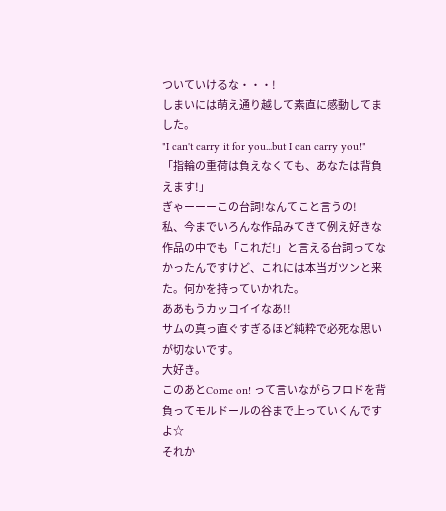ついていけるな・・・!
しまいには萌え通り越して素直に感動してました。
"I can't carry it for you...but I can carry you!"
「指輪の重荷は負えなくても、あなたは背負えます!」
ぎゃーーーこの台詞!なんてこと言うの!
私、今までいろんな作品みてきて例え好きな作品の中でも「これだ!」と言える台詞ってなかったんですけど、これには本当ガツンと来た。何かを持っていかれた。
ああもうカッコイイなあ!!
サムの真っ直ぐすぎるほど純粋で必死な思いが切ないです。
大好き。
このあとCome on! って言いながらフロドを背負ってモルドールの谷まで上っていくんですよ☆
それか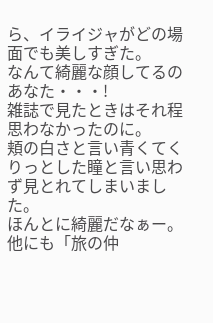ら、イライジャがどの場面でも美しすぎた。
なんて綺麗な顔してるのあなた・・・!
雑誌で見たときはそれ程思わなかったのに。
頬の白さと言い青くてくりっとした瞳と言い思わず見とれてしまいました。
ほんとに綺麗だなぁー。
他にも「旅の仲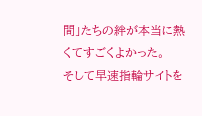間」たちの絆が本当に熱くてすごくよかった。
そして早速指輪サイトを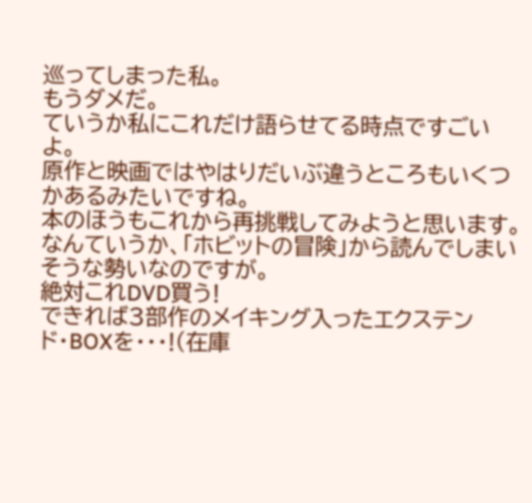巡ってしまった私。
もうダメだ。
ていうか私にこれだけ語らせてる時点ですごいよ。
原作と映画ではやはりだいぶ違うところもいくつかあるみたいですね。
本のほうもこれから再挑戦してみようと思います。
なんていうか、「ホビットの冒険」から読んでしまいそうな勢いなのですが。
絶対これDVD買う!
できれば3部作のメイキング入ったエクステンド・BOXを・・・!(在庫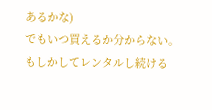あるかな)
でもいつ買えるか分からない。
もしかしてレンタルし続ける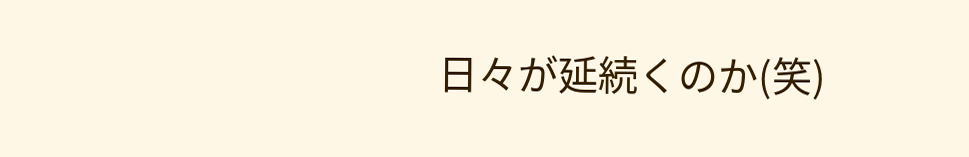日々が延続くのか(笑)